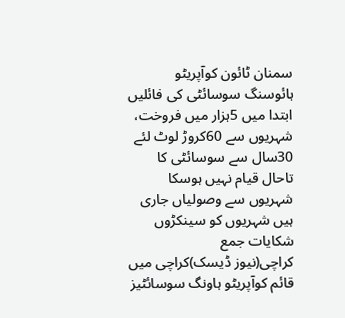سمنان ٹائون کوآپریٹو ہائوسنگ سوسائٹی کی فائلیں ابتدا میں 5ہزار میں فروخت، شہریوں سے 60کروڑ لوٹ لئے
30سال سے سوسائٹی کا تاحال قیام نہیں ہوسکا شہریوں سے وصولیاں جاری ہیں شہریوں کو سینکڑوں شکایات جمع
کراچی(نیوز ڈیسک)کراچی میں قائم کوآپریٹو ہاونگ سوسائٹیز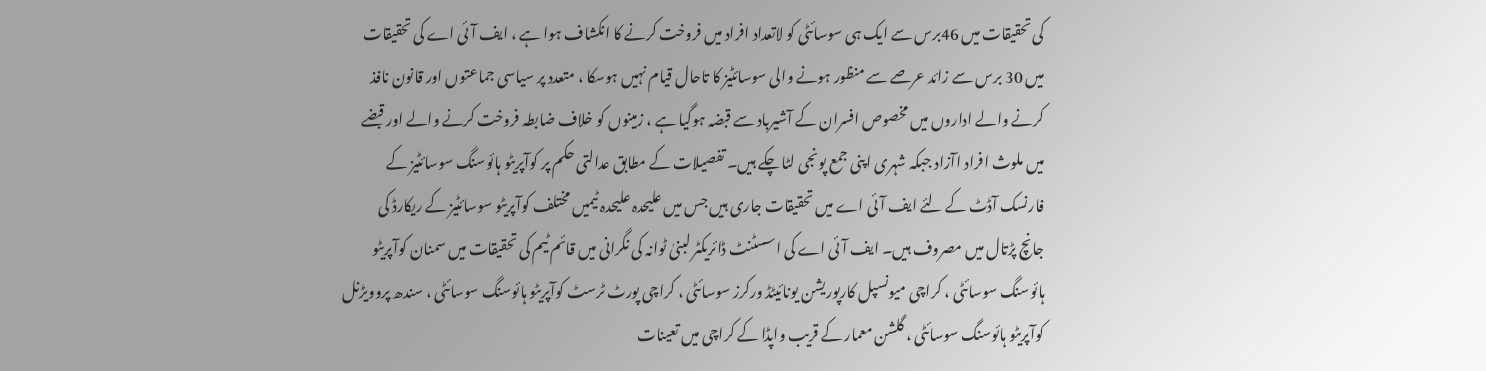کی تحقیقات میں 46برس سے ایک ہی سوسائٹی کو لاتعداد افراد میں فروخت کرنے کا انکشاف ہوا ہے ، ایف آئی اے کی تحقیقات میں 30 برس سے زائد عرصے سے منظور ہونے والی سوسائٹیز کا تاحال قیام نہیں ہوسکا ، متعدد پر سیاسی جماعتوں اور قانون نافذ کرنے والے اداروں میں مخصوص افسران کے آشیرباد سے قبضہ ہوگیا ہے ، زمینوں کو خلاف ضابطہ فروخت کرنے والے اور قبضے میں ملوث افراد اآزاد جبکہ شہری اپنی جمع پونجی لٹا چکے ہیں۔ تفصیلات کے مطابق عدالتی حکم پر کوآپریٹو ہائوسنگ سوسائٹیز کے فارنسک آڈٹ کے لئے ایف آئی اے میں تحقیقات جاری ہیں جس میں علیحدہ علیحدہ ٹیمیں مختلف کوآپریٹو سوسائٹیز کے ریکارڈ کی جانچ پڑتال میں مصروف ہیں۔ ایف آئی اے کی اسسٹنٹ ڈائریکٹر لبنیٰ ٹوانہ کی نگرانی میں قائم ٹیم کی تحقیقات میں سمنان کوآپریٹو ہائوسنگ سوسائٹی ، کراچی میونسپل کارپوریشن یونائیٹڈ ورکرز سوسائٹی ، کراچی پورٹ ٹرسٹ کوآپریٹو ہائوسنگ سوسائٹی ، سندھ پروویڑنل کوآپریٹو ہائوسنگ سوسائٹی ، گلشن معمار کے قریب واپڈا کے کراچی میں تعینات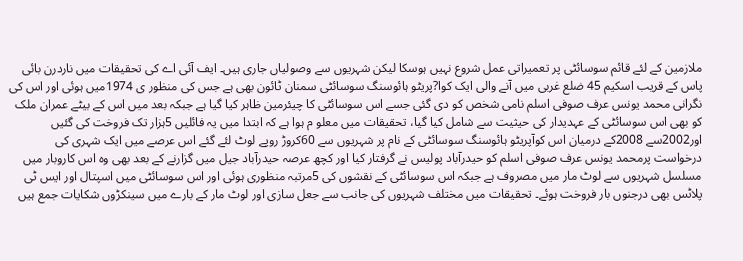ملازمین کے لئے قائم سوسائٹی پر تعمیراتی عمل شروع نہیں ہوسکا لیکن شہریوں سے وصولیاں جاری ہیں۔ ایف آئی اے کی تحقیقات میں ناردرن بائی پاس کے قریب اسکیم 45 ضلع غربی میں آنے والی ایک کوا?پریٹو ہائوسنگ سوسائٹی سمنان ٹائون بھی ہے جس کی منظور ی 1974میں ہوئی اور اس کی نگرانی محمد یونس عرف صوفی اسلم نامی شخص کو دی گئی جسے اس سوسائٹی کا چیئرمین ظاہر کیا گیا ہے جبکہ بعد میں اس کے بیٹے عمران ملک کو بھی اس سوسائٹی کے عہدیدار کی حیثیت سے شامل کیا گیا، تحقیقات میں معلو م ہوا ہے کہ ابتدا میں یہ فائلیں 5ہزار تک فروخت کی گئیں اور2002سے 2008کے درمیان اس کوآپریٹو ہائوسنگ سوسائٹی کے نام پر شہریوں سے 60کروڑ روپے لوٹ لئے گئے اس عرصے میں ایک شہری کی درخواست پرمحمد یونس عرف صوفی اسلم کو حیدرآباد پولیس نے گرفتار کیا اور کچھ عرصہ حیدرآباد جیل میں گزارنے کے بعد بھی وہ اس کاروبار میں مسلسل شہریوں سے لوٹ مار میں مصروف ہے جبکہ اس سوسائٹی کے نقشوں کی 5مرتبہ منظوری ہوئی اور اس سوسائٹی میں اسپتال اور ایس ٹی پلاٹس بھی درجنوں بار فروخت ہوئے۔ تحقیقات میں مختلف شہریوں کی جانب سے جعل سازی اور لوٹ مار کے بارے میں سینکڑوں شکایات جمع ہیں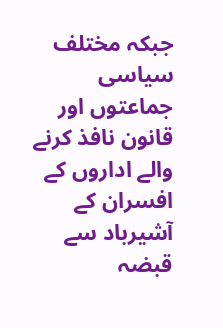جبکہ مختلف سیاسی جماعتوں اور قانون نافذ کرنے والے اداروں کے افسران کے آشیرباد سے قبضہ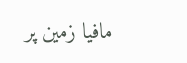مافیا زمین پر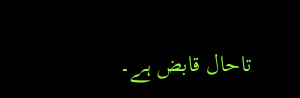تاحال قابض ہے۔